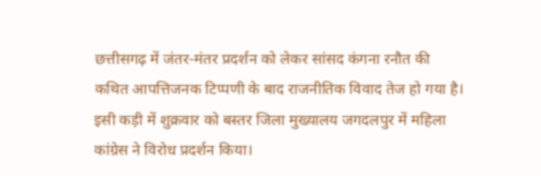छत्तीसगढ़ में जंतर-मंतर प्रदर्शन को लेकर सांसद कंगना रनौत की कथित आपत्तिजनक टिप्पणी के बाद राजनीतिक विवाद तेज हो गया है। इसी कड़ी में शुक्रवार को बस्तर जिला मुख्यालय जगदलपुर में महिला कांग्रेस ने विरोध प्रदर्शन किया।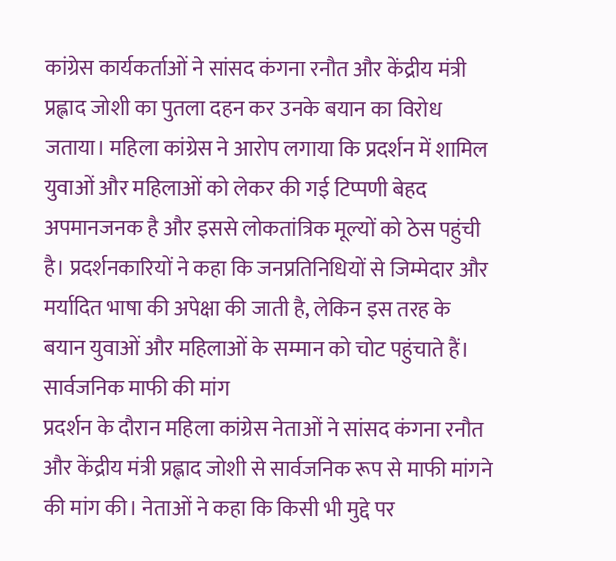कांग्रेस कार्यकर्ताओं ने सांसद कंगना रनौत और केंद्रीय मंत्री प्रह्लाद जोशी का पुतला दहन कर उनके बयान का विरोध जताया। महिला कांग्रेस ने आरोप लगाया कि प्रदर्शन में शामिल युवाओं और महिलाओं को लेकर की गई टिप्पणी बेहद अपमानजनक है और इससे लोकतांत्रिक मूल्यों को ठेस पहुंची है। प्रदर्शनकारियों ने कहा कि जनप्रतिनिधियों से जिम्मेदार और मर्यादित भाषा की अपेक्षा की जाती है, लेकिन इस तरह के बयान युवाओं और महिलाओं के सम्मान को चोट पहुंचाते हैं।
सार्वजनिक माफी की मांग
प्रदर्शन के दौरान महिला कांग्रेस नेताओं ने सांसद कंगना रनौत और केंद्रीय मंत्री प्रह्लाद जोशी से सार्वजनिक रूप से माफी मांगने की मांग की। नेताओं ने कहा कि किसी भी मुद्दे पर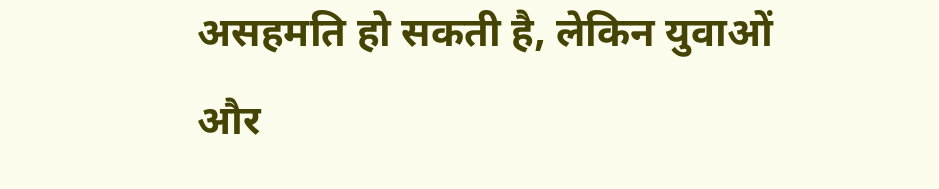असहमति हो सकती है, लेकिन युवाओं और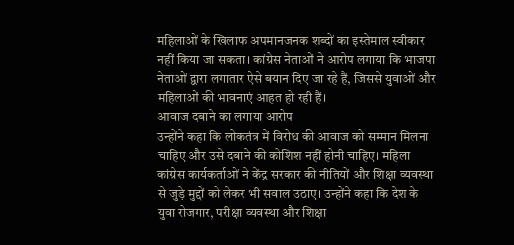महिलाओं के खिलाफ अपमानजनक शब्दों का इस्तेमाल स्वीकार नहीं किया जा सकता। कांग्रेस नेताओं ने आरोप लगाया कि भाजपा नेताओं द्वारा लगातार ऐसे बयान दिए जा रहे हैं, जिससे युवाओं और महिलाओं की भावनाएं आहत हो रही हैं।
आवाज दबाने का लगाया आरोप
उन्होंने कहा कि लोकतंत्र में विरोध की आवाज को सम्मान मिलना चाहिए और उसे दबाने की कोशिश नहीं होनी चाहिए। महिला कांग्रेस कार्यकर्ताओं ने केंद्र सरकार की नीतियों और शिक्षा व्यवस्था से जुड़े मुद्दों को लेकर भी सवाल उठाए। उन्होंने कहा कि देश के युवा रोजगार, परीक्षा व्यवस्था और शिक्षा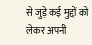से जुड़े कई मुद्दों को लेकर अपनी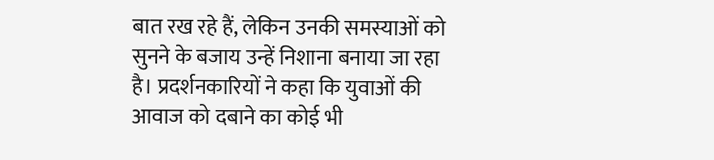बात रख रहे हैं, लेकिन उनकी समस्याओं को सुनने के बजाय उन्हें निशाना बनाया जा रहा है। प्रदर्शनकारियों ने कहा कि युवाओं की आवाज को दबाने का कोई भी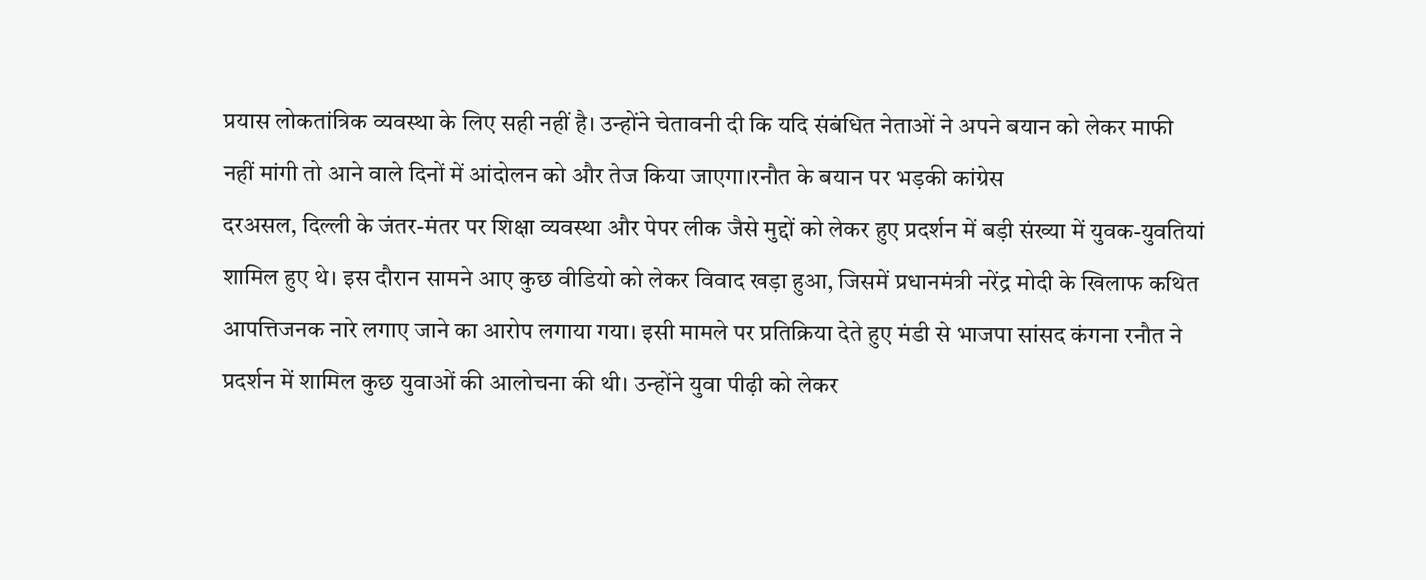प्रयास लोकतांत्रिक व्यवस्था के लिए सही नहीं है। उन्होंने चेतावनी दी कि यदि संबंधित नेताओं ने अपने बयान को लेकर माफी नहीं मांगी तो आने वाले दिनों में आंदोलन को और तेज किया जाएगा।रनौत के बयान पर भड़की कांग्रेस
दरअसल, दिल्ली के जंतर-मंतर पर शिक्षा व्यवस्था और पेपर लीक जैसे मुद्दों को लेकर हुए प्रदर्शन में बड़ी संख्या में युवक-युवतियां शामिल हुए थे। इस दौरान सामने आए कुछ वीडियो को लेकर विवाद खड़ा हुआ, जिसमें प्रधानमंत्री नरेंद्र मोदी के खिलाफ कथित आपत्तिजनक नारे लगाए जाने का आरोप लगाया गया। इसी मामले पर प्रतिक्रिया देते हुए मंडी से भाजपा सांसद कंगना रनौत ने प्रदर्शन में शामिल कुछ युवाओं की आलोचना की थी। उन्होंने युवा पीढ़ी को लेकर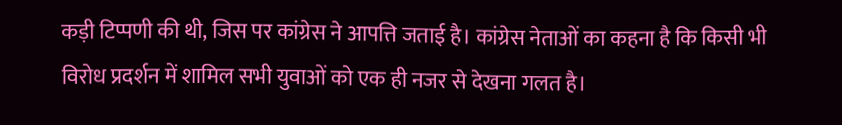कड़ी टिप्पणी की थी, जिस पर कांग्रेस ने आपत्ति जताई है। कांग्रेस नेताओं का कहना है कि किसी भी विरोध प्रदर्शन में शामिल सभी युवाओं को एक ही नजर से देखना गलत है।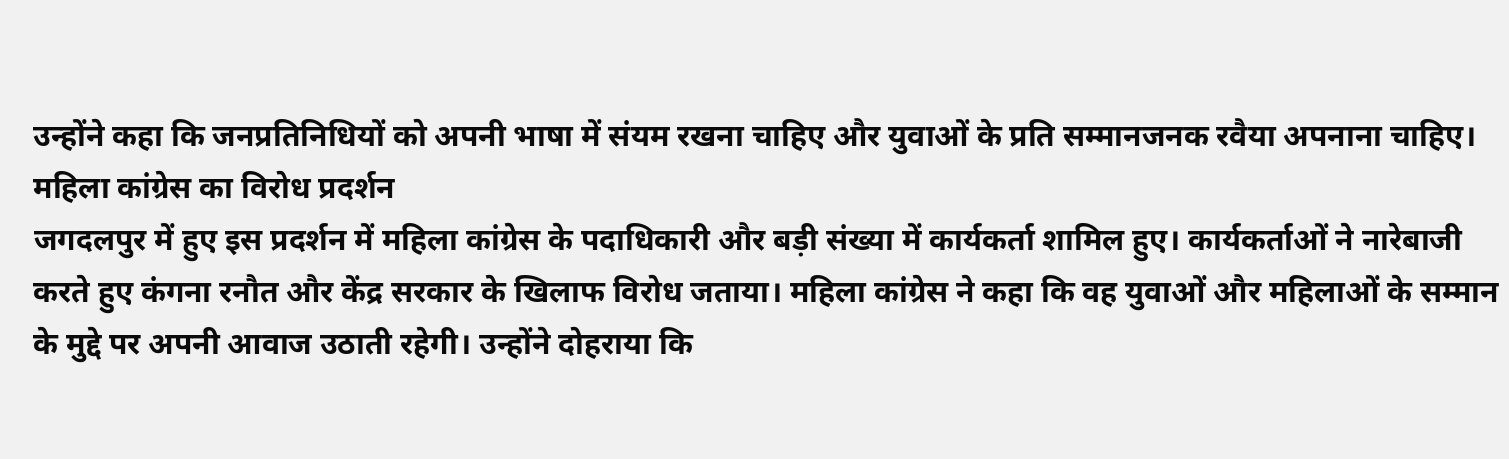उन्होंने कहा कि जनप्रतिनिधियों को अपनी भाषा में संयम रखना चाहिए और युवाओं के प्रति सम्मानजनक रवैया अपनाना चाहिए।
महिला कांग्रेस का विरोध प्रदर्शन
जगदलपुर में हुए इस प्रदर्शन में महिला कांग्रेस के पदाधिकारी और बड़ी संख्या में कार्यकर्ता शामिल हुए। कार्यकर्ताओं ने नारेबाजी करते हुए कंगना रनौत और केंद्र सरकार के खिलाफ विरोध जताया। महिला कांग्रेस ने कहा कि वह युवाओं और महिलाओं के सम्मान के मुद्दे पर अपनी आवाज उठाती रहेगी। उन्होंने दोहराया कि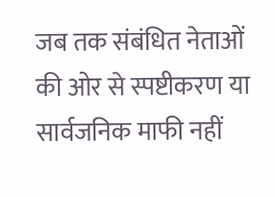जब तक संबंधित नेताओं की ओर से स्पष्टीकरण या सार्वजनिक माफी नहीं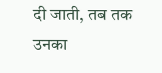दी जाती, तब तक उनका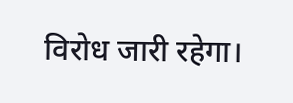विरोध जारी रहेगा।